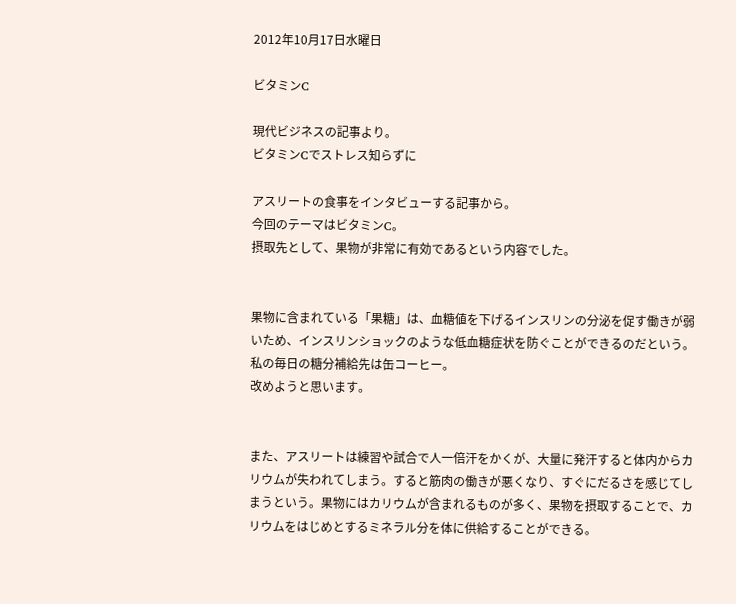2012年10月17日水曜日

ビタミンC

現代ビジネスの記事より。
ビタミンCでストレス知らずに

アスリートの食事をインタビューする記事から。
今回のテーマはビタミンC。
摂取先として、果物が非常に有効であるという内容でした。


果物に含まれている「果糖」は、血糖値を下げるインスリンの分泌を促す働きが弱いため、インスリンショックのような低血糖症状を防ぐことができるのだという。
私の毎日の糖分補給先は缶コーヒー。
改めようと思います。


また、アスリートは練習や試合で人一倍汗をかくが、大量に発汗すると体内からカリウムが失われてしまう。すると筋肉の働きが悪くなり、すぐにだるさを感じてしまうという。果物にはカリウムが含まれるものが多く、果物を摂取することで、カリウムをはじめとするミネラル分を体に供給することができる。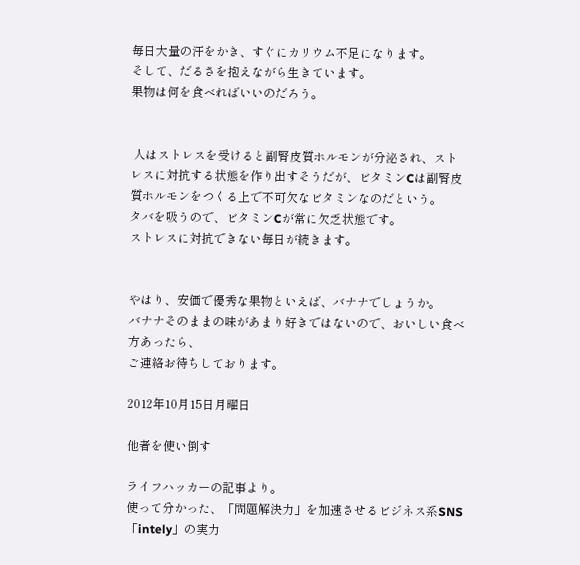毎日大量の汗をかき、すぐにカリウム不足になります。
そして、だるさを抱えながら生きています。
果物は何を食べればいいのだろう。


 人はストレスを受けると副腎皮質ホルモンが分泌され、ストレスに対抗する状態を作り出すそうだが、ビタミンCは副腎皮質ホルモンをつくる上で不可欠なビタミンなのだという。
タバを吸うので、ビタミンCが常に欠乏状態です。
ストレスに対抗できない毎日が続きます。


やはり、安価で優秀な果物といえば、バナナでしょうか。
バナナそのままの味があまり好きではないので、おいしい食べ方あったら、
ご連絡お待ちしております。

2012年10月15日月曜日

他者を使い倒す

ライフハッカーの記事より。
使って分かった、「問題解決力」を加速させるビジネス系SNS「intely」の実力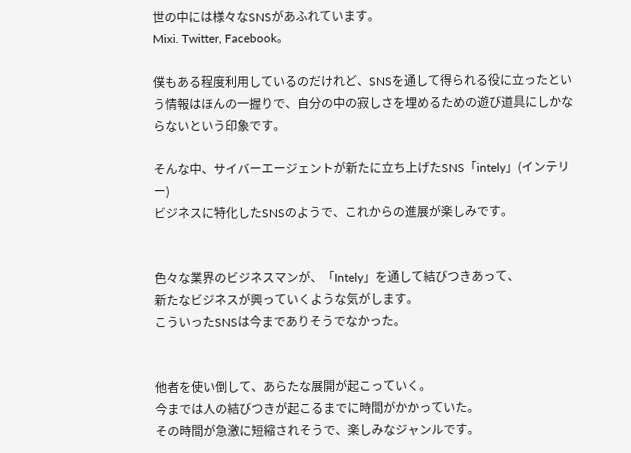世の中には様々なSNSがあふれています。
Mixi. Twitter, Facebook。

僕もある程度利用しているのだけれど、SNSを通して得られる役に立ったという情報はほんの一握りで、自分の中の寂しさを埋めるための遊び道具にしかならないという印象です。

そんな中、サイバーエージェントが新たに立ち上げたSNS「intely」(インテリー)
ビジネスに特化したSNSのようで、これからの進展が楽しみです。


色々な業界のビジネスマンが、「Intely」を通して結びつきあって、
新たなビジネスが興っていくような気がします。
こういったSNSは今までありそうでなかった。


他者を使い倒して、あらたな展開が起こっていく。
今までは人の結びつきが起こるまでに時間がかかっていた。
その時間が急激に短縮されそうで、楽しみなジャンルです。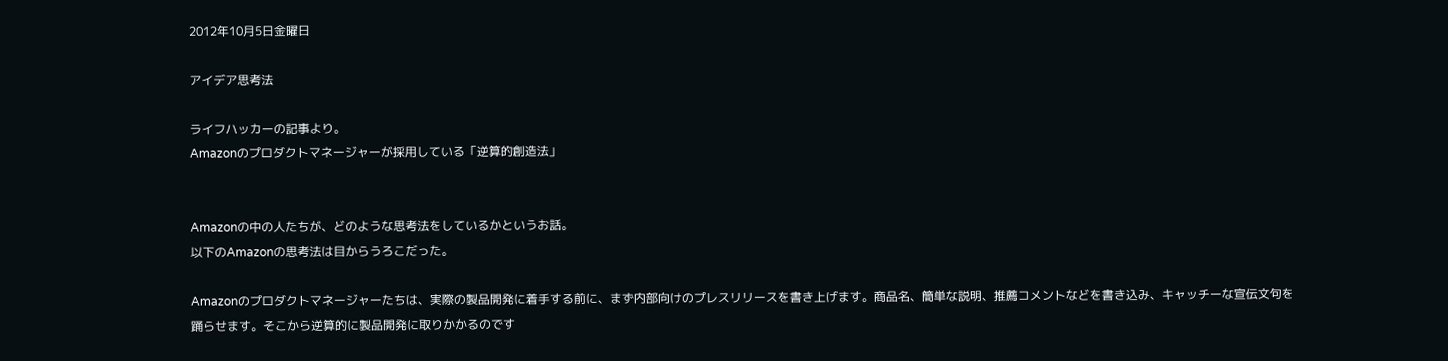2012年10月5日金曜日

アイデア思考法

ライフハッカーの記事より。
Amazonのプロダクトマネージャーが採用している「逆算的創造法」


Amazonの中の人たちが、どのような思考法をしているかというお話。
以下のAmazonの思考法は目からうろこだった。

Amazonのプロダクトマネージャーたちは、実際の製品開発に着手する前に、まず内部向けのプレスリリースを書き上げます。商品名、簡単な説明、推薦コメントなどを書き込み、キャッチーな宣伝文句を踊らせます。そこから逆算的に製品開発に取りかかるのです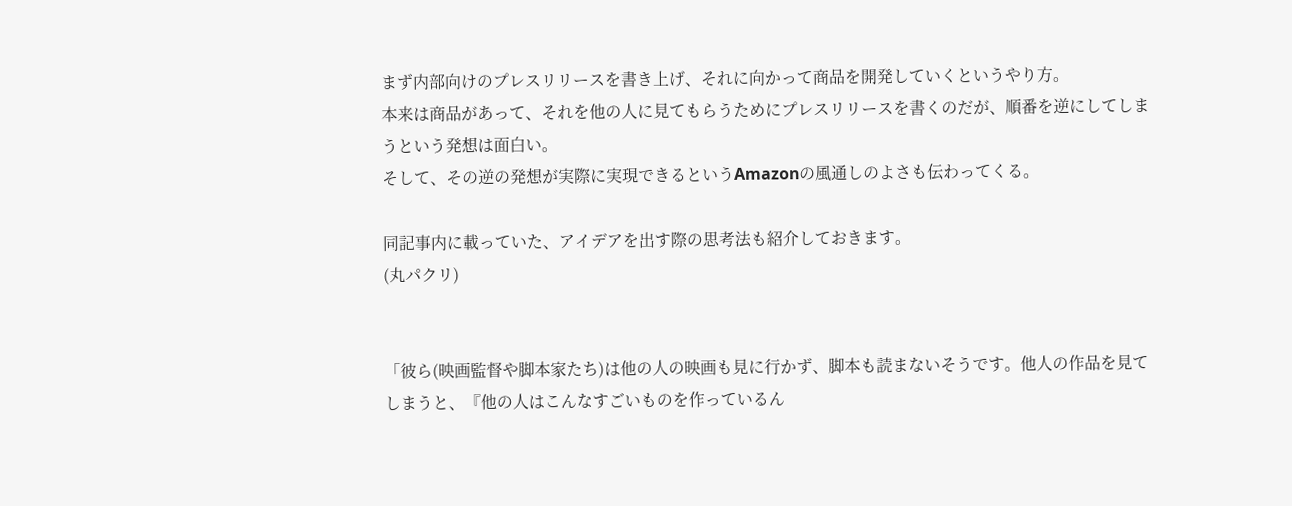まず内部向けのプレスリリースを書き上げ、それに向かって商品を開発していくというやり方。
本来は商品があって、それを他の人に見てもらうためにプレスリリースを書くのだが、順番を逆にしてしまうという発想は面白い。
そして、その逆の発想が実際に実現できるというAmazonの風通しのよさも伝わってくる。

同記事内に載っていた、アイデアを出す際の思考法も紹介しておきます。
(丸パクリ)


「彼ら(映画監督や脚本家たち)は他の人の映画も見に行かず、脚本も読まないそうです。他人の作品を見てしまうと、『他の人はこんなすごいものを作っているん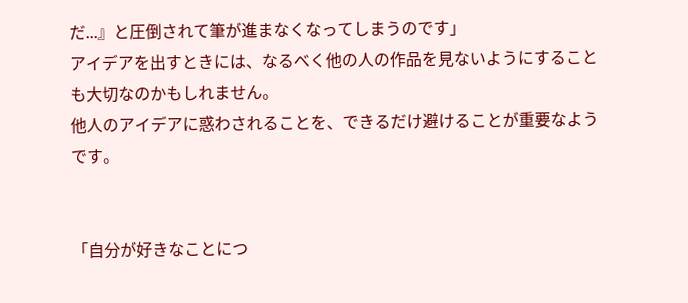だ...』と圧倒されて筆が進まなくなってしまうのです」
アイデアを出すときには、なるべく他の人の作品を見ないようにすることも大切なのかもしれません。
他人のアイデアに惑わされることを、できるだけ避けることが重要なようです。


「自分が好きなことにつ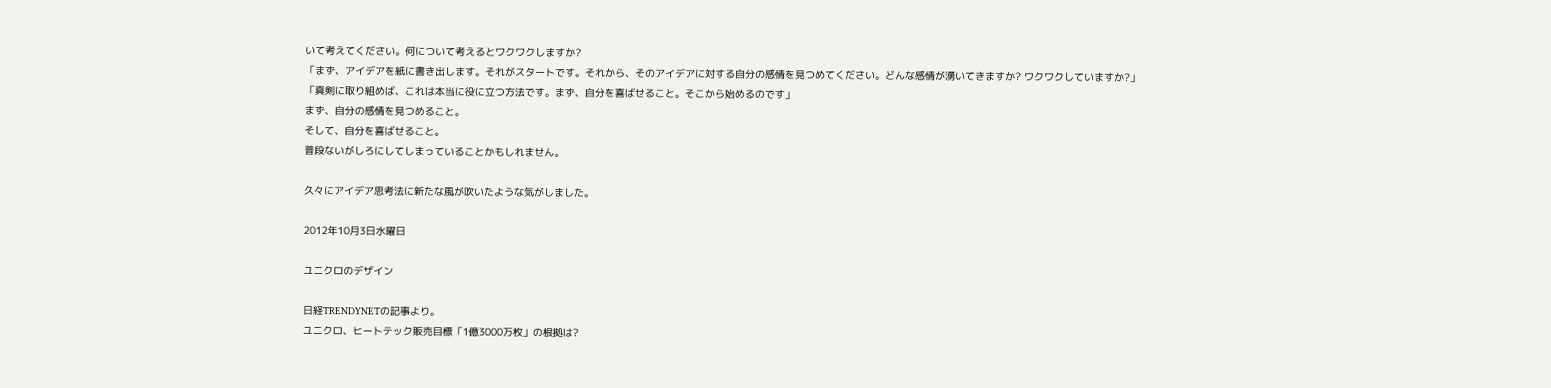いて考えてください。何について考えるとワクワクしますか?
「まず、アイデアを紙に書き出します。それがスタートです。それから、そのアイデアに対する自分の感情を見つめてください。どんな感情が湧いてきますか? ワクワクしていますか?」
「真剣に取り組めば、これは本当に役に立つ方法です。まず、自分を喜ばせること。そこから始めるのです」
まず、自分の感情を見つめること。
そして、自分を喜ばせること。
普段ないがしろにしてしまっていることかもしれません。

久々にアイデア思考法に新たな風が吹いたような気がしました。

2012年10月3日水曜日

ユニクロのデザイン

日経TRENDYNETの記事より。
ユニクロ、ヒートテック販売目標「1億3000万枚」の根拠は?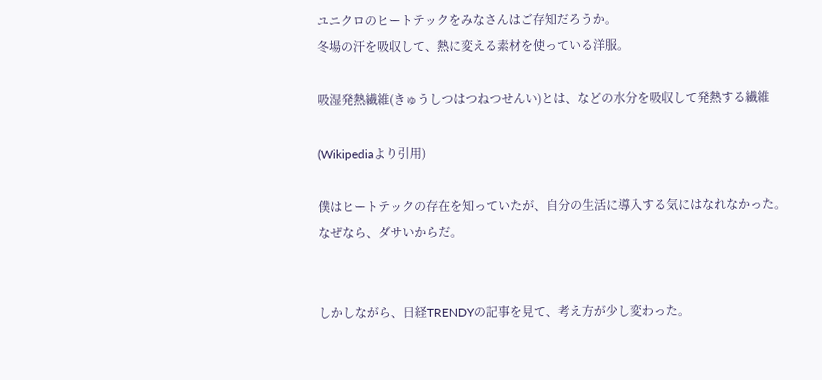ユニクロのヒートテックをみなさんはご存知だろうか。
冬場の汗を吸収して、熱に変える素材を使っている洋服。

吸湿発熱繊維(きゅうしつはつねつせんい)とは、などの水分を吸収して発熱する繊維

(Wikipediaより引用)

僕はヒートテックの存在を知っていたが、自分の生活に導入する気にはなれなかった。
なぜなら、ダサいからだ。


しかしながら、日経TRENDYの記事を見て、考え方が少し変わった。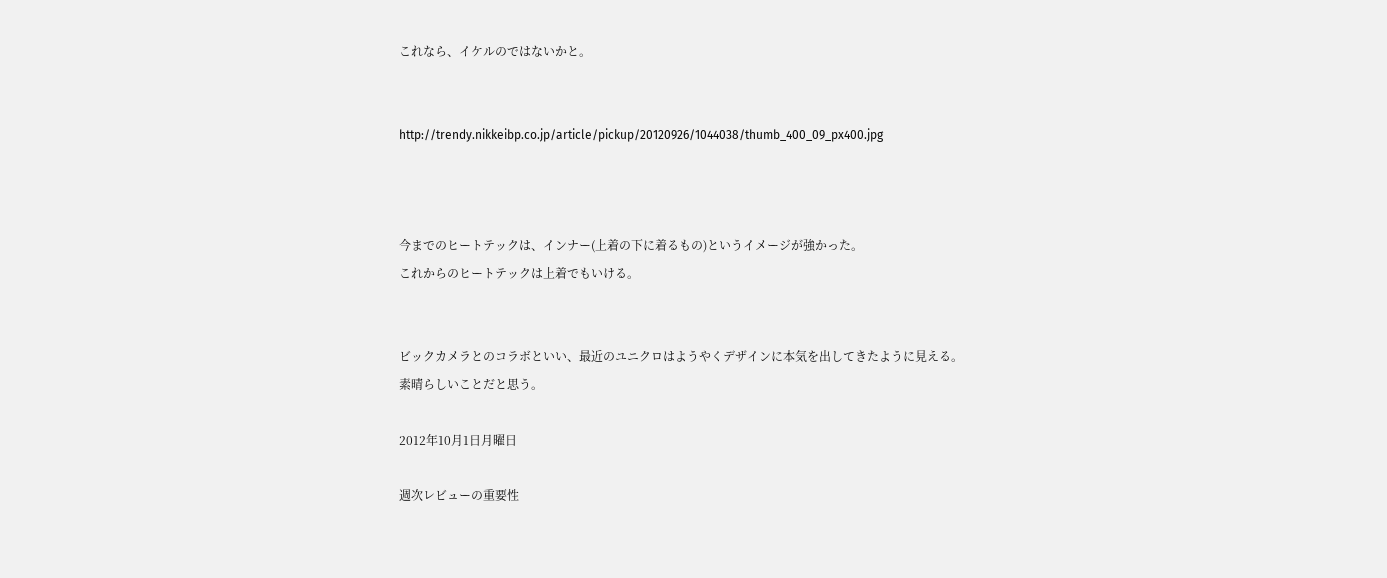これなら、イケルのではないかと。


http://trendy.nikkeibp.co.jp/article/pickup/20120926/1044038/thumb_400_09_px400.jpg



今までのヒートテックは、インナー(上着の下に着るもの)というイメージが強かった。
これからのヒートテックは上着でもいける。


ビックカメラとのコラボといい、最近のユニクロはようやくデザインに本気を出してきたように見える。
素晴らしいことだと思う。

2012年10月1日月曜日

週次レビューの重要性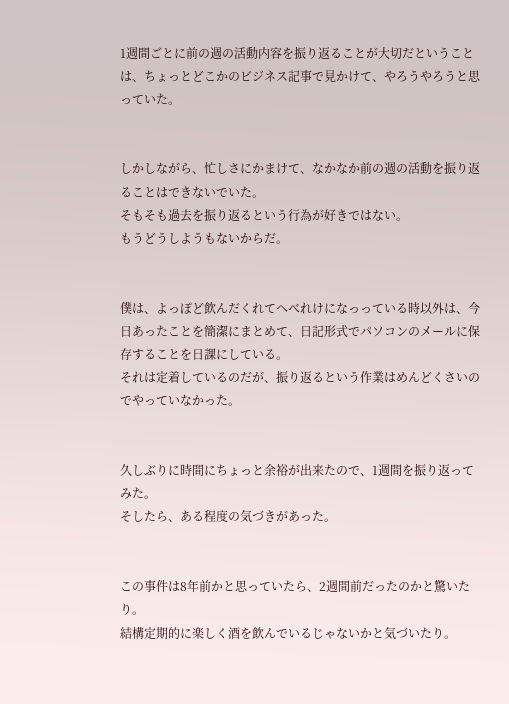1週間ごとに前の週の活動内容を振り返ることが大切だということは、ちょっとどこかのビジネス記事で見かけて、やろうやろうと思っていた。


しかしながら、忙しさにかまけて、なかなか前の週の活動を振り返ることはできないでいた。
そもそも過去を振り返るという行為が好きではない。
もうどうしようもないからだ。


僕は、よっぽど飲んだくれてへべれけになっっている時以外は、今日あったことを簡潔にまとめて、日記形式でパソコンのメールに保存することを日課にしている。
それは定着しているのだが、振り返るという作業はめんどくさいのでやっていなかった。


久しぶりに時間にちょっと余裕が出来たので、1週間を振り返ってみた。
そしたら、ある程度の気づきがあった。


この事件は8年前かと思っていたら、2週間前だったのかと驚いたり。
結構定期的に楽しく酒を飲んでいるじゃないかと気づいたり。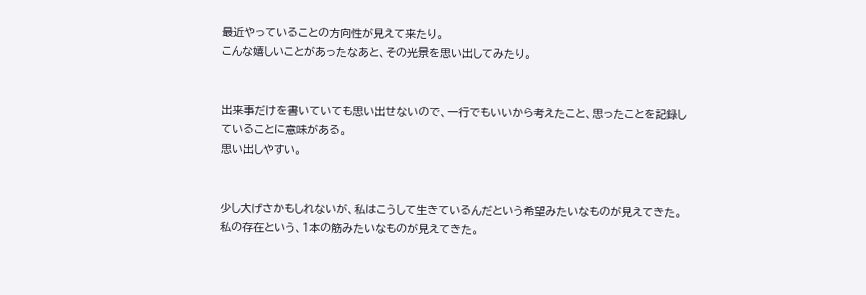最近やっていることの方向性が見えて来たり。
こんな嬉しいことがあったなあと、その光景を思い出してみたり。


出来事だけを書いていても思い出せないので、一行でもいいから考えたこと、思ったことを記録していることに意味がある。
思い出しやすい。


少し大げさかもしれないが、私はこうして生きているんだという希望みたいなものが見えてきた。
私の存在という、1本の筋みたいなものが見えてきた。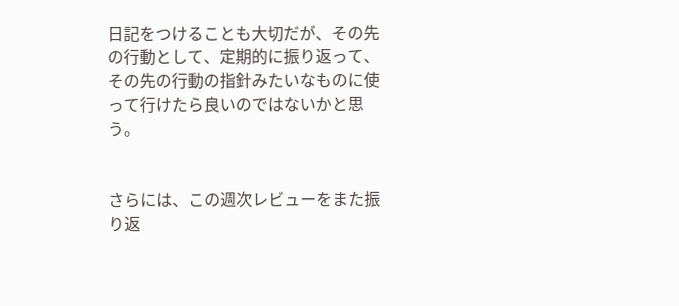日記をつけることも大切だが、その先の行動として、定期的に振り返って、その先の行動の指針みたいなものに使って行けたら良いのではないかと思う。


さらには、この週次レビューをまた振り返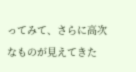ってみて、さらに高次なものが見えてきた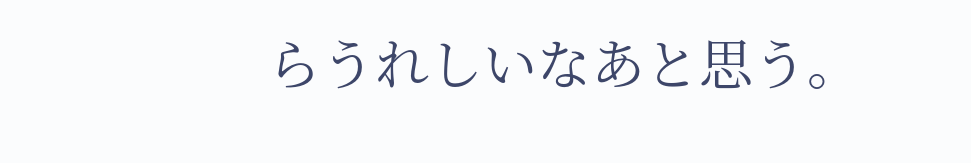らうれしいなあと思う。